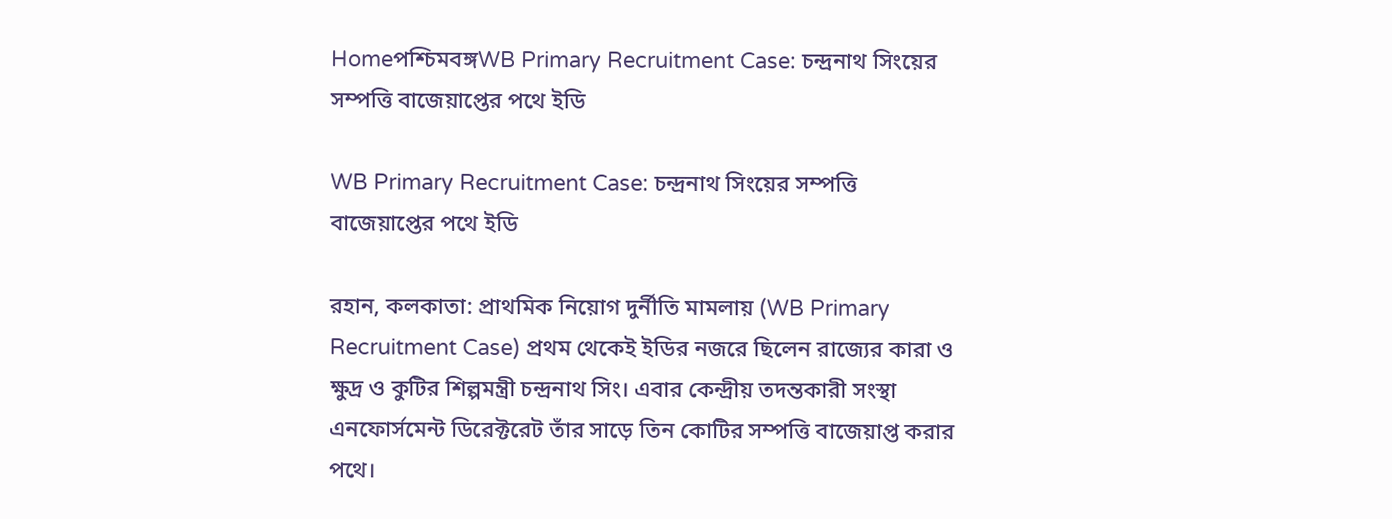Homeপশ্চিমবঙ্গWB Primary Recruitment Case: চন্দ্রনাথ সিংয়ের সম্পত্তি বাজেয়াপ্তের পথে ইডি

WB Primary Recruitment Case: চন্দ্রনাথ সিংয়ের সম্পত্তি বাজেয়াপ্তের পথে ইডি

রহান, কলকাতা: প্রাথমিক নিয়োগ দুর্নীতি মামলায় (WB Primary Recruitment Case) প্রথম থেকেই ইডির নজরে ছিলেন রাজ্যের কারা ও ক্ষুদ্র ও কুটির শিল্পমন্ত্রী চন্দ্রনাথ সিং। এবার কেন্দ্রীয় তদন্তকারী সংস্থা এনফোর্সমেন্ট ডিরেক্টরেট তাঁর সাড়ে তিন কোটির সম্পত্তি বাজেয়াপ্ত করার পথে।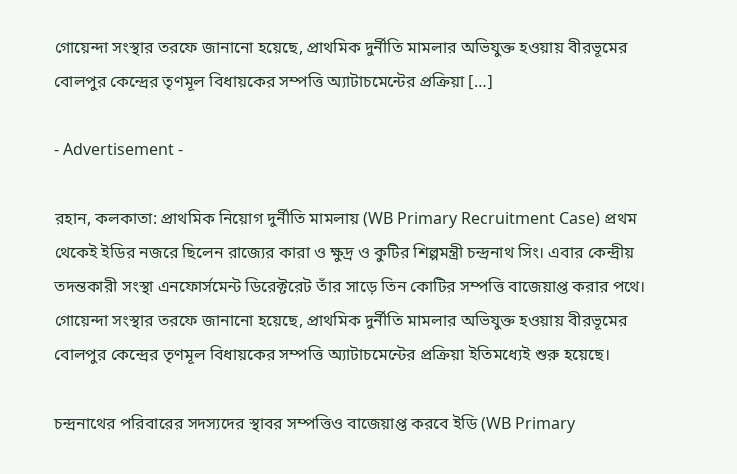গোয়েন্দা সংস্থার তরফে জানানো হয়েছে, প্রাথমিক দুর্নীতি মামলার অভিযুক্ত হওয়ায় বীরভূমের বোলপুর কেন্দ্রের তৃণমূল বিধায়কের সম্পত্তি অ্যাটাচমেন্টের প্রক্রিয়া […]

- Advertisement -

রহান, কলকাতা: প্রাথমিক নিয়োগ দুর্নীতি মামলায় (WB Primary Recruitment Case) প্রথম থেকেই ইডির নজরে ছিলেন রাজ্যের কারা ও ক্ষুদ্র ও কুটির শিল্পমন্ত্রী চন্দ্রনাথ সিং। এবার কেন্দ্রীয় তদন্তকারী সংস্থা এনফোর্সমেন্ট ডিরেক্টরেট তাঁর সাড়ে তিন কোটির সম্পত্তি বাজেয়াপ্ত করার পথে। গোয়েন্দা সংস্থার তরফে জানানো হয়েছে, প্রাথমিক দুর্নীতি মামলার অভিযুক্ত হওয়ায় বীরভূমের বোলপুর কেন্দ্রের তৃণমূল বিধায়কের সম্পত্তি অ্যাটাচমেন্টের প্রক্রিয়া ইতিমধ্যেই শুরু হয়েছে।

চন্দ্রনাথের পরিবারের সদস্যদের স্থাবর সম্পত্তিও বাজেয়াপ্ত করবে ইডি (WB Primary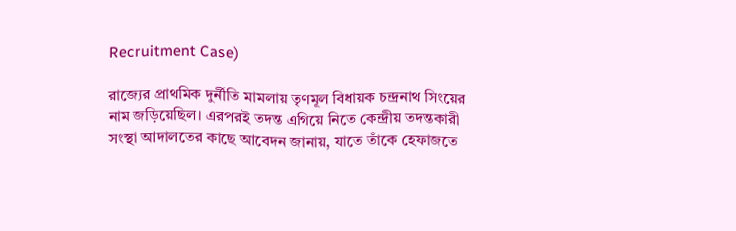Recruitment Case)

রাজ্যের প্রাথমিক দুর্নীতি মামলায় তৃণমূল বিধায়ক চন্দ্রনাথ সিংয়ের নাম জড়িয়েছিল। এরপরই তদন্ত এগিয়ে নিতে কেন্দ্রীয় তদন্তকারী সংস্থা আদালতের কাছে আবেদন জানায়, যাতে তাঁকে হেফাজতে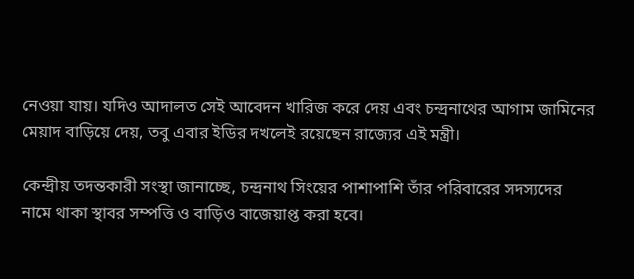নেওয়া যায়। যদিও আদালত সেই আবেদন খারিজ করে দেয় এবং চন্দ্রনাথের আগাম জামিনের মেয়াদ বাড়িয়ে দেয়, তবু এবার ইডির দখলেই রয়েছেন রাজ্যের এই মন্ত্রী।

কেন্দ্রীয় তদন্তকারী সংস্থা জানাচ্ছে, চন্দ্রনাথ সিংয়ের পাশাপাশি তাঁর পরিবারের সদস্যদের নামে থাকা স্থাবর সম্পত্তি ও বাড়িও বাজেয়াপ্ত করা হবে।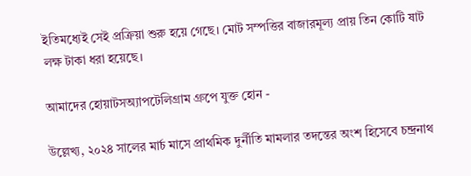ইতিমধ্যেই সেই প্রক্রিয়া শুরু হয়ে গেছে। মোট সম্পত্তির বাজারমূল্য প্রায় তিন কোটি ষাট লক্ষ টাকা ধরা হয়েছে।

আমাদের হোয়াটসঅ্যাপটেলিগ্রাম গ্রুপে যুক্ত হোন -

উল্লেখ্য, ২০২৪ সালের মার্চ মাসে প্রাথমিক দুর্নীতি মামলার তদন্তের অংশ হিসেবে চন্দ্রনাথ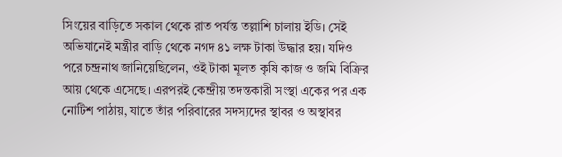সিংয়ের বাড়িতে সকাল থেকে রাত পর্যন্ত তল্লাশি চালায় ইডি। সেই অভিযানেই মন্ত্রীর বাড়ি থেকে নগদ ৪১ লক্ষ টাকা উদ্ধার হয়। যদিও পরে চন্দ্রনাথ জানিয়েছিলেন, ওই টাকা মূলত কৃষি কাজ ও জমি বিক্রির আয় থেকে এসেছে। এরপরই কেন্দ্রীয় তদন্তকারী সংস্থা একের পর এক নোটিশ পাঠায়, যাতে তাঁর পরিবারের সদস্যদের স্থাবর ও অস্থাবর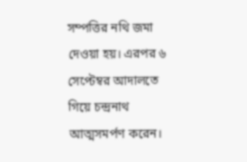সম্পত্তির নথি জমা দেওয়া হয়। এরপর ৬ সেপ্টেম্বর আদালতে গিয়ে চন্দ্রনাথ আত্মসমর্পণ করেন।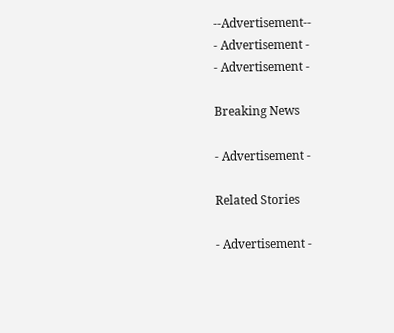--Advertisement--
- Advertisement -
- Advertisement -

Breaking News

- Advertisement -

Related Stories

- Advertisement -